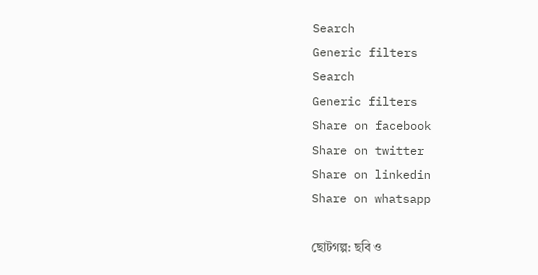Search
Generic filters
Search
Generic filters
Share on facebook
Share on twitter
Share on linkedin
Share on whatsapp

ছোটগল্প: ছবি ও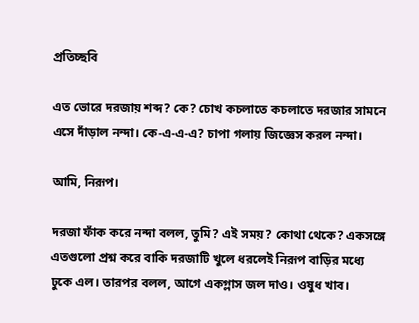প্রতিচ্ছবি

এত ভোরে দরজায় শব্দ? কে? চোখ কচলাতে কচলাতে দরজার সামনে এসে দাঁড়াল নন্দা। কে-এ-এ-এ? চাপা গলায় জিজ্ঞেস করল নন্দা।

আমি, নিরূপ।

দরজা ফাঁক করে নন্দা বলল, তুমি? এই সময়? কোথা থেকে? একসঙ্গে এতগুলো প্রশ্ন করে বাকি দরজাটি খুলে ধরলেই নিরূপ বাড়ির মধ্যে ঢুকে এল। তারপর বলল, আগে একগ্লাস জল দাও। ওষুধ খাব।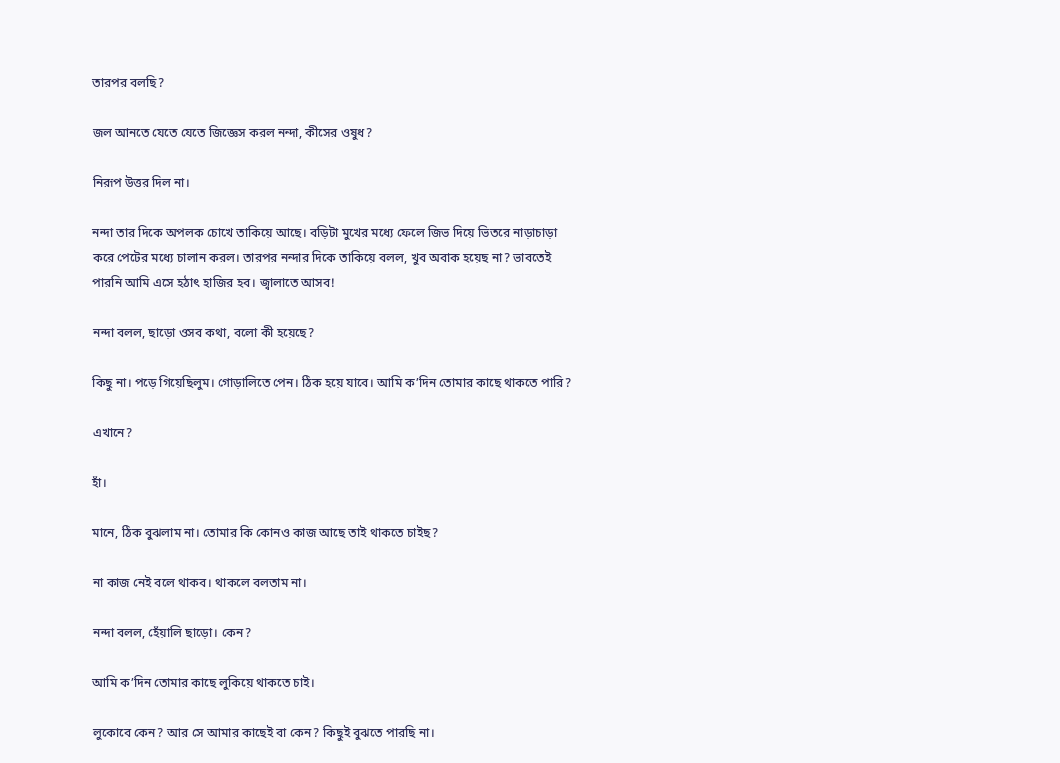তারপর বলছি?

জল আনতে যেতে যেতে জিজ্ঞেস করল নন্দা, কীসের ওষুধ?

নিরূপ উত্তর দিল না।

নন্দা তার দিকে অপলক চোখে তাকিয়ে আছে। বড়িটা মুখের মধ্যে ফেলে জিভ দিয়ে ভিতরে নাড়াচাড়া করে পেটের মধ্যে চালান করল। তারপর নন্দার দিকে তাকিয়ে বলল, খুব অবাক হয়েছ না? ভাবতেই পারনি আমি এসে হঠাৎ হাজির হব। জ্বালাতে আসব!

নন্দা বলল, ছাড়ো ওসব কথা, বলো কী হয়েছে?

কিছু না। পড়ে গিয়েছিলুম। গোড়ালিতে পেন। ঠিক হয়ে যাবে। আমি ক’দিন তোমার কাছে থাকতে পারি?

এখানে?

হাঁ।

মানে, ঠিক বুঝলাম না। তোমার কি কোনও কাজ আছে তাই থাকতে চাইছ?

না কাজ নেই বলে থাকব। থাকলে বলতাম না।

নন্দা বলল, হেঁয়ালি ছাড়ো। কেন?

আমি ক’দিন তোমার কাছে লুকিয়ে থাকতে চাই।

লুকোবে কেন? আর সে আমার কাছেই বা কেন? কিছুই বুঝতে পারছি না।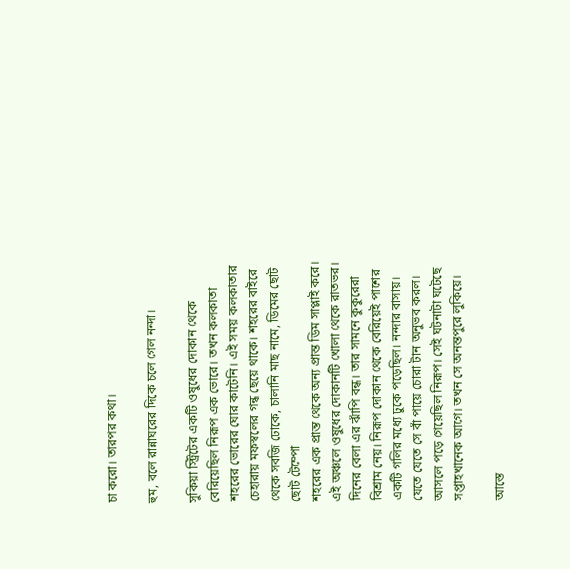চা করো। তারপর কথা।

হুম, বলে রান্নাঘরের দিকে চলে গেল নন্দা।

সুকিয়া স্ট্রিটের একটি ওষুধের দোকান থেকে বেরিয়েছিল নিরূপ এক ভোরে। তখন কলকাতা শহরের ভোরের ঘোর কাটেনি। এই সময় কলকাতার চেহারায় মফস্বলের গন্ধ ছেয়ে থাকে। শহরের বাইরে থেকে সবজি ঢোকে, চালানি মাছ নামে, ডিমের ছোট ছোট টেম্পো
শহরের এক প্রান্ত থেকে অন্য প্রান্ত ডিম সাপ্লাই করে। এই অঞ্চলে ওষুধের দোকানটি খোলা থেকে রাতভর। দিনের বেলা এর ঝাঁপি বন্ধ। তার সামনে কুকুরেরা বিশ্রাম নেয়। নিরূপ দোকান থেকে বেরিয়েই পাশের একটি গলির মধ্যে ঢুকে পড়েছিল। নন্দার বাসায়। যেতে যেতে সে বাঁ পায়ে চোরা টান অনুভব করল। আসলে পড়ে গেয়েছিল নিরূপ। সেই ঘটনাটা ঘটেছে সপ্তাহখানেক আগে। তখন সে অনন্তপুরে লুকিয়ে।

আস্তে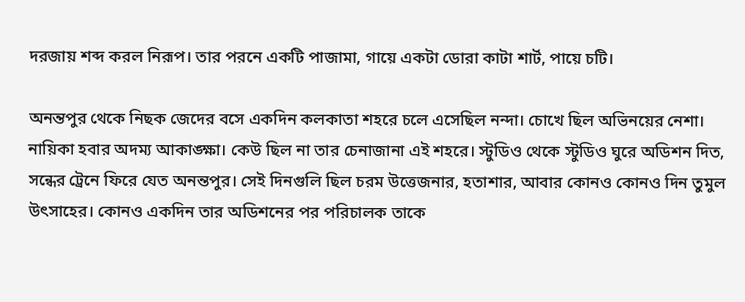দরজায় শব্দ করল নিরূপ। তার পরনে একটি পাজামা, গায়ে একটা ডোরা কাটা শার্ট, পায়ে চটি।

অনন্তপুর থেকে নিছক জেদের বসে একদিন কলকাতা শহরে চলে এসেছিল নন্দা। চোখে ছিল অভিনয়ের নেশা। নায়িকা হবার অদম্য আকাঙ্ক্ষা। কেউ ছিল না তার চেনাজানা এই শহরে। স্টুডিও থেকে স্টুডিও ঘুরে অডিশন দিত, সন্ধের ট্রেনে ফিরে যেত অনন্তপুর। সেই দিনগুলি ছিল চরম উত্তেজনার, হতাশার, আবার কোনও কোনও দিন তুমুল উৎসাহের। কোনও একদিন তার অডিশনের পর পরিচালক তাকে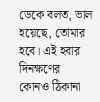ডেকে বলত, ভাল হয়েছে, তোমার হবে। এই হবার দিনক্ষণের কোনও ঠিকানা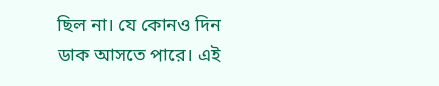ছিল না। যে কোনও দিন ডাক আসতে পারে। এই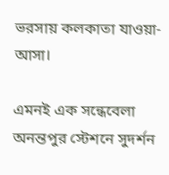ভরসায় কলকাতা যাওয়া-আসা।

এমনই এক সন্ধেবেলা অনন্তপুর স্টেশনে সুদর্শন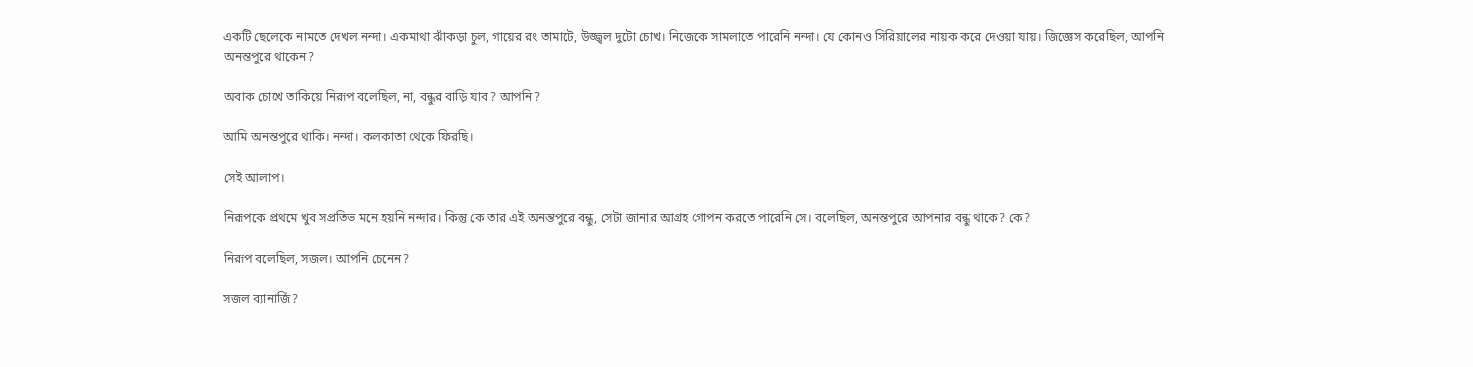একটি ছেলেকে নামতে দেখল নন্দা। একমাথা ঝাঁকড়া চুল, গায়ের রং তামাটে, উজ্জ্বল দুটো চোখ। নিজেকে সামলাতে পারেনি নন্দা। যে কোনও সিরিয়ালের নায়ক করে দেওয়া যায়। জিজ্ঞেস করেছিল, আপনি অনন্তপুরে থাকেন?

অবাক চোখে তাকিয়ে নিরূপ বলেছিল, না, বন্ধুর বাড়ি যাব? আপনি?

আমি অনন্তপুরে থাকি। নন্দা। কলকাতা থেকে ফিরছি।

সেই আলাপ।

নিরূপকে প্রথমে খুব সপ্রতিভ মনে হয়নি নন্দার। কিন্তু কে তার এই অনন্তপুরে বন্ধু, সেটা জানার আগ্রহ গোপন করতে পারেনি সে। বলেছিল, অনন্তপুরে আপনার বন্ধু থাকে? কে?

নিরূপ বলেছিল, সজল। আপনি চেনেন?

সজল ব্যানার্জি?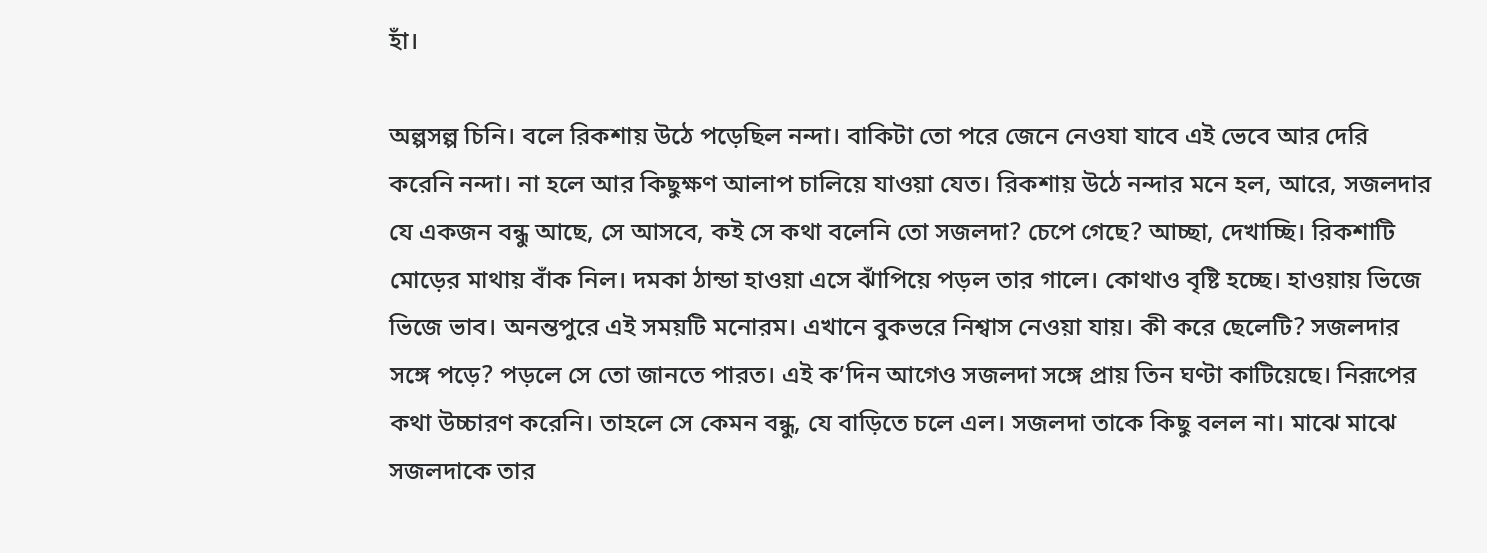হাঁ।

অল্পসল্প চিনি। বলে রিকশায় উঠে পড়েছিল নন্দা। বাকিটা তো পরে জেনে নেওযা যাবে এই ভেবে আর দেরি করেনি নন্দা। না হলে আর কিছুক্ষণ আলাপ চালিয়ে যাওয়া যেত। রিকশায় উঠে নন্দার মনে হল, আরে, সজলদার যে একজন বন্ধু আছে, সে আসবে, কই সে কথা বলেনি তো সজলদা? চেপে গেছে? আচ্ছা, দেখাচ্ছি। রিকশাটি মোড়ের মাথায় বাঁক নিল। দমকা ঠান্ডা হাওয়া এসে ঝাঁপিয়ে পড়ল তার গালে। কোথাও বৃষ্টি হচ্ছে। হাওয়ায় ভিজে ভিজে ভাব। অনন্তপুরে এই সময়টি মনোরম। এখানে বুকভরে নিশ্বাস নেওয়া যায়। কী করে ছেলেটি? সজলদার সঙ্গে পড়ে? পড়লে সে তো জানতে পারত। এই ক’দিন আগেও সজলদা সঙ্গে প্রায় তিন ঘণ্টা কাটিয়েছে। নিরূপের কথা উচ্চারণ করেনি। তাহলে সে কেমন বন্ধু, যে বাড়িতে চলে এল। সজলদা তাকে কিছু বলল না। মাঝে মাঝে সজলদাকে তার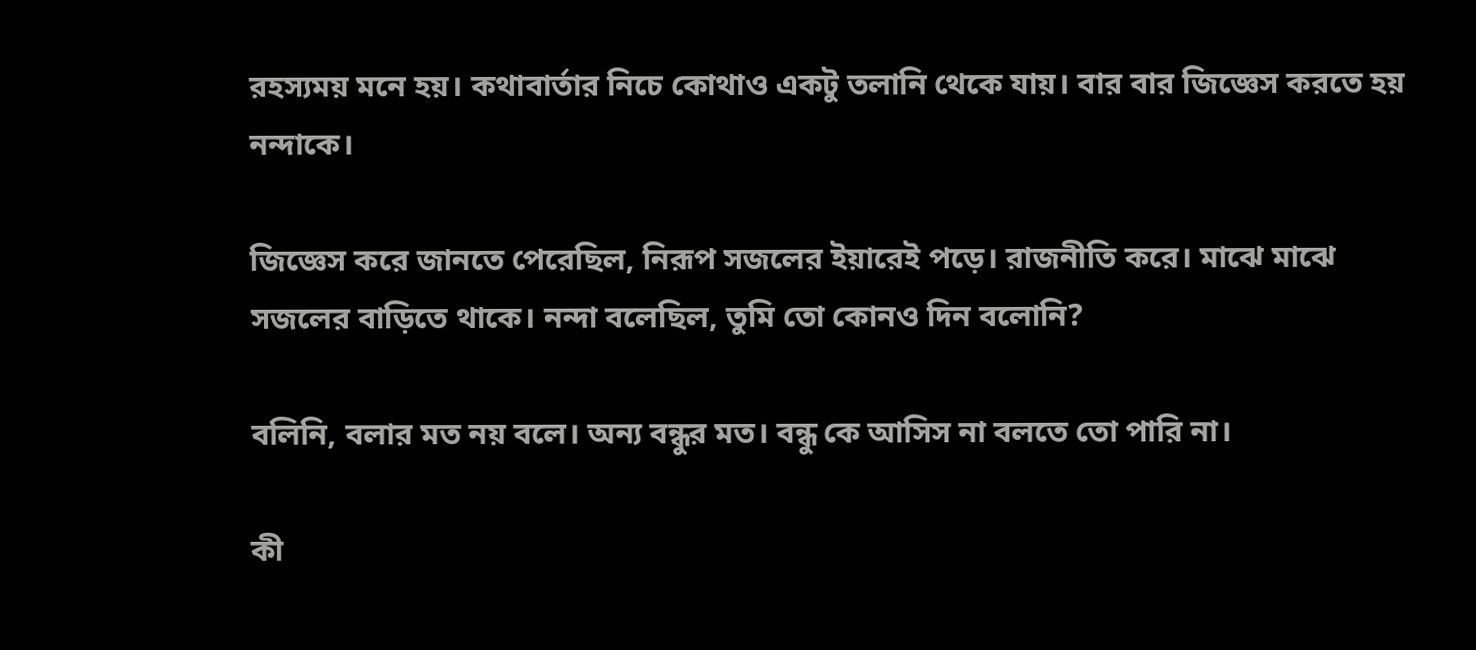রহস্যময় মনে হয়। কথাবার্তার নিচে কোথাও একটু তলানি থেকে যায়। বার বার জিজ্ঞেস করতে হয় নন্দাকে।

জিজ্ঞেস করে জানতে পেরেছিল, নিরূপ সজলের ইয়ারেই পড়ে। রাজনীতি করে। মাঝে মাঝে সজলের বাড়িতে থাকে। নন্দা বলেছিল, তুমি তো কোনও দিন বলোনি?

বলিনি, বলার মত নয় বলে। অন্য বন্ধুর মত। বন্ধু কে আসিস না বলতে তো পারি না।

কী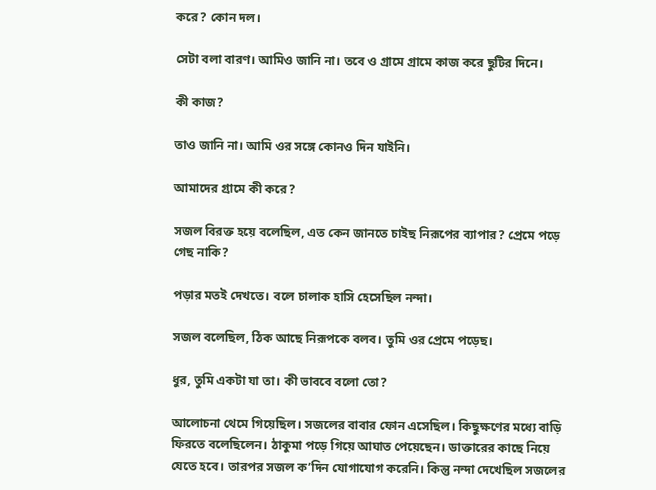করে? কোন দল।

সেটা বলা বারণ। আমিও জানি না। তবে ও গ্রামে গ্রামে কাজ করে ছুটির দিনে।

কী কাজ?

তাও জানি না। আমি ওর সঙ্গে কোনও দিন যাইনি।

আমাদের গ্রামে কী করে?

সজল বিরক্ত হয়ে বলেছিল, এত কেন জানতে চাইছ নিরূপের ব্যাপার? প্রেমে পড়ে গেছ নাকি?

পড়ার মতই দেখতে। বলে চালাক হাসি হেসেছিল নন্দা।

সজল বলেছিল, ঠিক আছে নিরূপকে বলব। তুমি ওর প্রেমে পড়েছ।

ধুর, তুমি একটা যা তা। কী ভাববে বলো তো?

আলোচনা থেমে গিয়েছিল। সজলের বাবার ফোন এসেছিল। কিছুক্ষণের মধ্যে বাড়ি ফিরতে বলেছিলেন। ঠাকুমা পড়ে গিয়ে আঘাত পেয়েছেন। ডাক্তারের কাছে নিয়ে যেতে হবে। তারপর সজল ক’দিন যোগাযোগ করেনি। কিন্তু নন্দা দেখেছিল সজলের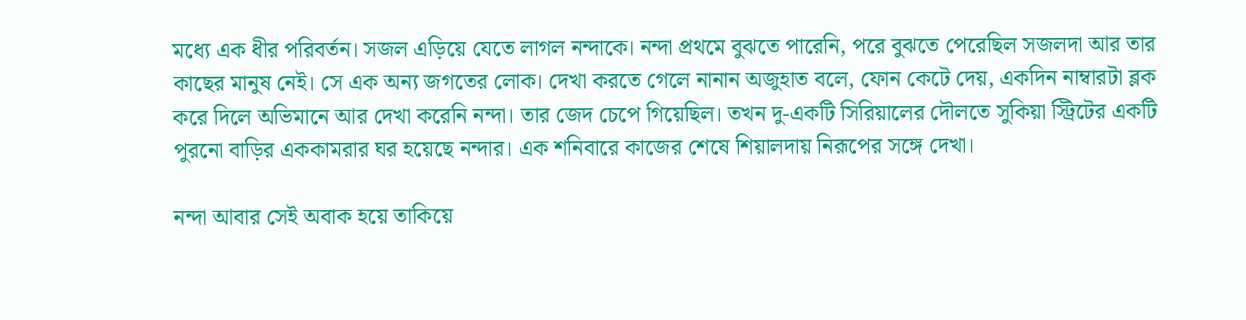মধ্যে এক ধীর পরিবর্তন। সজল এড়িয়ে যেতে লাগল নন্দাকে। নন্দা প্রথমে বুঝতে পারেনি, পরে বুঝতে পেরেছিল সজলদা আর তার কাছের মানুষ নেই। সে এক অন্য জগতের লোক। দেখা করতে গেলে নানান অজুহাত বলে, ফোন কেটে দেয়, একদিন নাম্বারটা ব্লক করে দিলে অভিমানে আর দেখা করেনি নন্দা। তার জেদ চেপে গিয়েছিল। তখন দু-একটি সিরিয়ালের দৌলতে সুকিয়া স্ট্রিটের একটি পুরনো বাড়ির এককামরার ঘর হয়েছে নন্দার। এক শনিবারে কাজের শেষে শিয়ালদায় নিরূপের সঙ্গে দেখা।

নন্দা আবার সেই অবাক হয়ে তাকিয়ে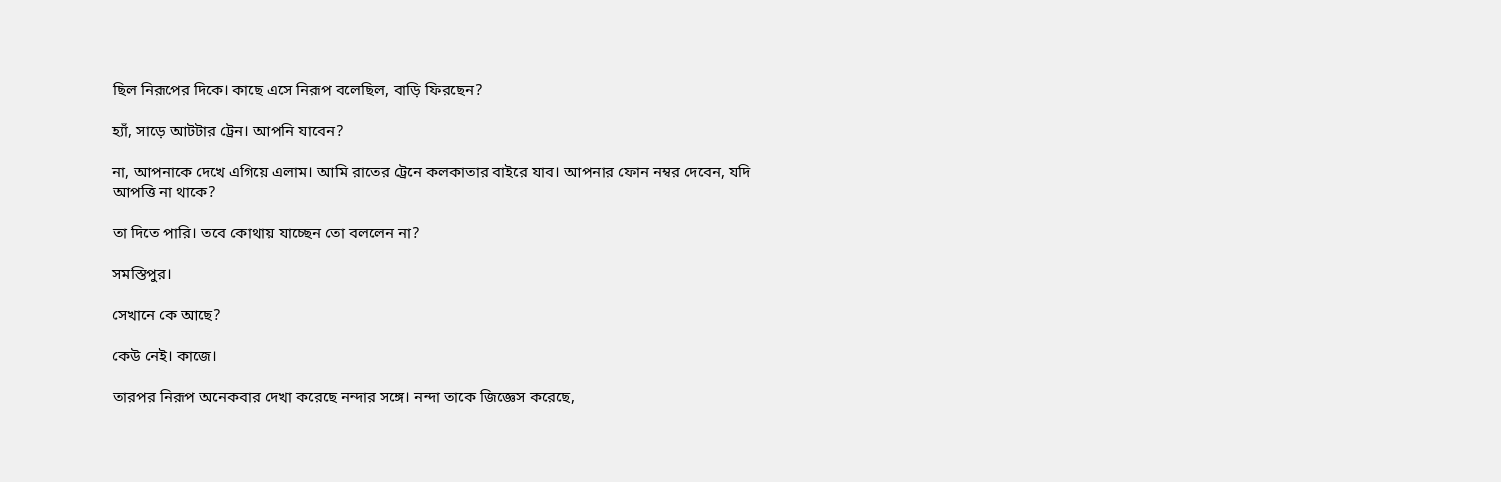ছিল নিরূপের দিকে। কাছে এসে নিরূপ বলেছিল, বাড়ি ফিরছেন?

হ্যাঁ, সাড়ে আটটার ট্রেন। আপনি যাবেন?

না, আপনাকে দেখে এগিয়ে এলাম। আমি রাতের ট্রেনে কলকাতার বাইরে যাব। আপনার ফোন নম্বর দেবেন, যদি আপত্তি না থাকে?

তা দিতে পারি। তবে কোথায় যাচ্ছেন তো বললেন না?

সমস্তিপুর।

সেখানে কে আছে?

কেউ নেই। কাজে।

তারপর নিরূপ অনেকবার দেখা করেছে নন্দার সঙ্গে। নন্দা তাকে জিজ্ঞেস করেছে,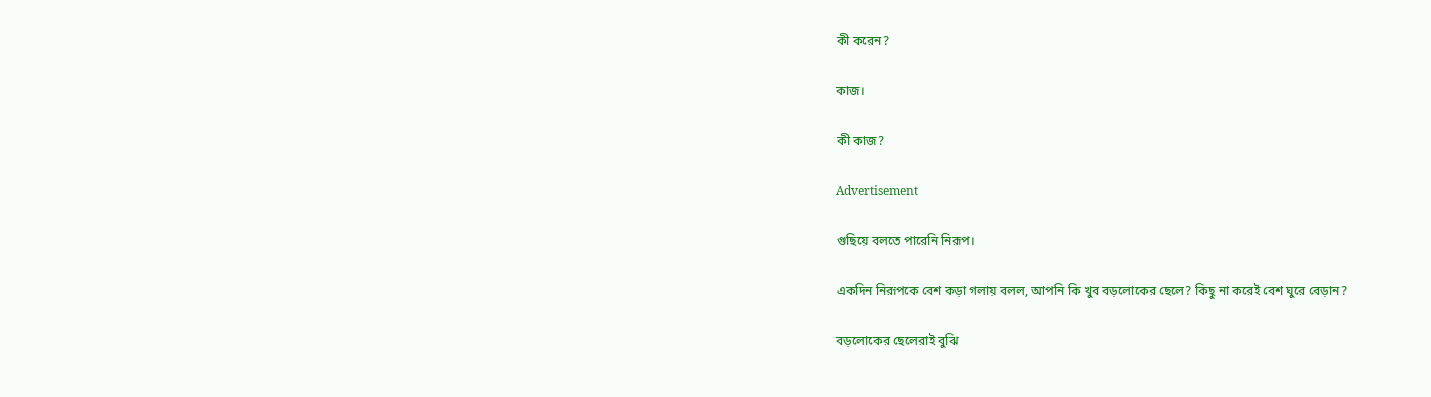কী করেন?

কাজ।

কী কাজ?

Advertisement

গুছিয়ে বলতে পারেনি নিরূপ।

একদিন নিরূপকে বেশ কড়া গলায় বলল, আপনি কি খুব বড়লোকের ছেলে? কিছু না করেই বেশ ঘুরে বেড়ান?

বড়লোকের ছেলেরাই বুঝি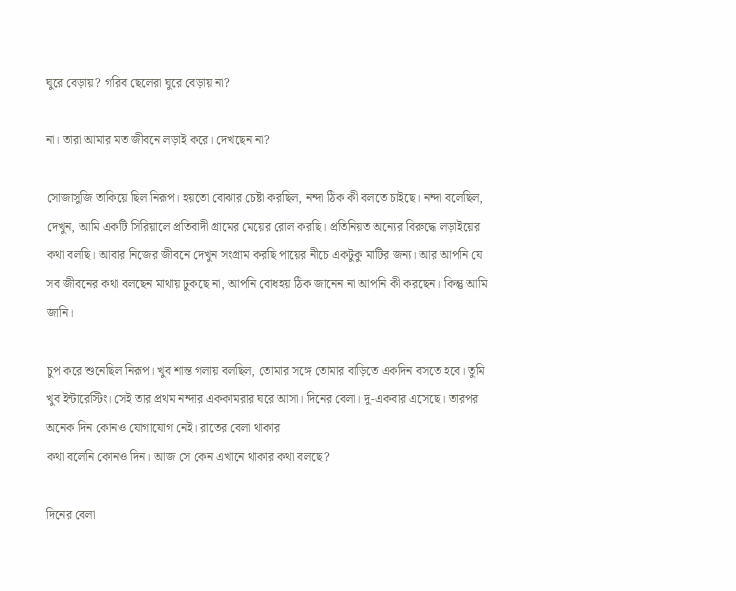ঘুরে বেড়ায়? গরিব ছেলেরা ঘুরে বেড়ায় না?

না। তারা আমার মত জীবনে লড়াই করে। দেখছেন না?

সোজাসুজি তাকিয়ে ছিল নিরূপ। হয়তো বোঝার চেষ্টা করছিল, নন্দা ঠিক কী বলতে চাইছে। নন্দা বলেছিল, দেখুন, আমি একটি সিরিয়ালে প্রতিবাদী গ্রামের মেয়ের রোল করছি। প্রতিনিয়ত অন্যের বিরুদ্ধে লড়াইয়ের কথা বলছি। আবার নিজের জীবনে দেখুন সংগ্রাম করছি পায়ের নীচে একটুকু মাটির জন্য। আর আপনি যে সব জীবনের কথা বলছেন মাথায় ঢুকছে না, আপনি বোধহয় ঠিক জানেন না আপনি কী করছেন। কিন্তু আমি জানি।

চুপ করে শুনেছিল নিরূপ। খুব শান্ত গলায় বলছিল, তোমার সঙ্গে তোমার বাড়িতে একদিন বসতে হবে। তুমি খুব ইন্টারেস্টিং। সেই তার প্রথম নন্দার এককামরার ঘরে আসা। দিনের বেলা। দু-একবার এসেছে। তারপর অনেক দিন কোনও যোগাযোগ নেই। রাতের বেলা থাকার
কথা বলেনি কোনও দিন। আজ সে কেন এখানে থাকার কথা বলছে?

দিনের বেলা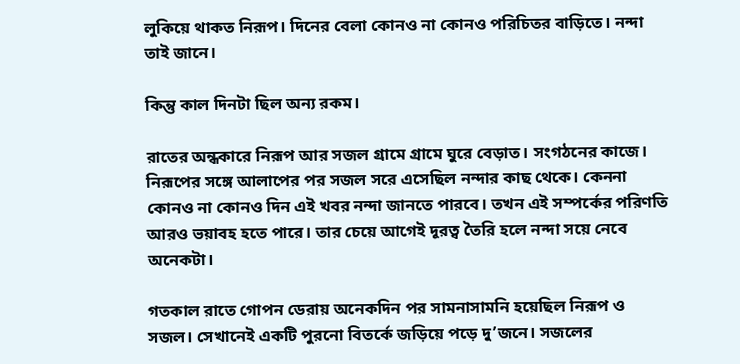লুকিয়ে থাকত নিরূপ। দিনের বেলা কোনও না কোনও পরিচিতর বাড়িতে। নন্দা তাই জানে।

কিন্তু কাল দিনটা ছিল অন্য রকম।

রাতের অন্ধকারে নিরূপ আর সজল গ্রামে গ্রামে ঘুরে বেড়াত। সংগঠনের কাজে। নিরূপের সঙ্গে আলাপের পর সজল সরে এসেছিল নন্দার কাছ থেকে। কেননা কোনও না কোনও দিন এই খবর নন্দা জানতে পারবে। তখন এই সম্পর্কের পরিণতি আরও ভয়াবহ হতে পারে। তার চেয়ে আগেই দূরত্ব তৈরি হলে নন্দা সয়ে নেবে অনেকটা।

গতকাল রাতে গোপন ডেরায় অনেকদিন পর সামনাসামনি হয়েছিল নিরূপ ও সজল। সেখানেই একটি পুরনো বিতর্কে জড়িয়ে পড়ে দু’জনে। সজলের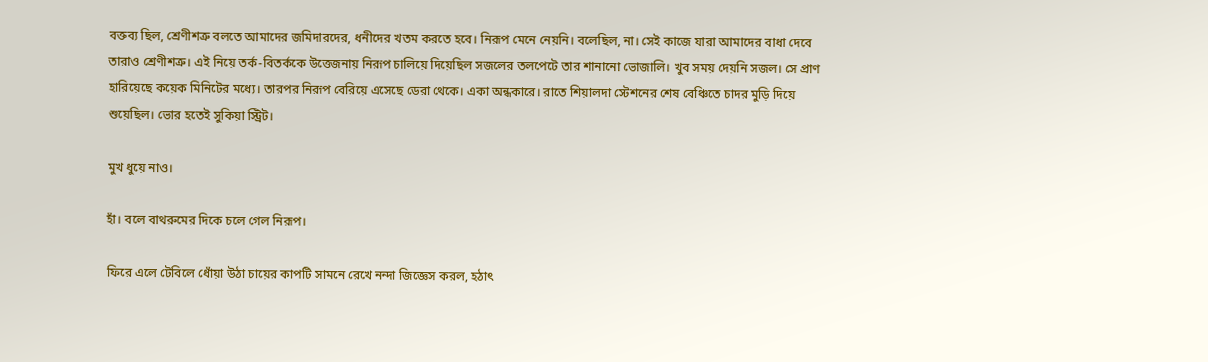বক্তব্য ছিল, শ্রেণীশত্রু বলতে আমাদের জমিদারদের, ধনীদের খতম করতে হবে। নিরূপ মেনে নেয়নি। বলেছিল, না। সেই কাজে যারা আমাদের বাধা দেবে তারাও শ্রেণীশত্রু। এই নিয়ে তর্ক-বিতর্ককে উত্তেজনায় নিরূপ চালিয়ে দিয়েছিল সজলের তলপেটে তার শানানো ভোজালি। খুব সময় দেয়নি সজল। সে প্রাণ হারিয়েছে কয়েক মিনিটের মধ্যে। তারপর নিরূপ বেরিয়ে এসেছে ডেরা থেকে। একা অন্ধকারে। রাতে শিয়ালদা স্টেশনের শেষ বেঞ্চিতে চাদর মুড়ি দিয়ে শুয়েছিল। ভোর হতেই সুকিয়া স্ট্রিট।

মুখ ধুয়ে নাও।

হাঁ। বলে বাথরুমের দিকে চলে গেল নিরূপ।

ফিরে এলে টেবিলে ধোঁয়া উঠা চায়ের কাপটি সামনে রেখে নন্দা জিজ্ঞেস করল, হঠাৎ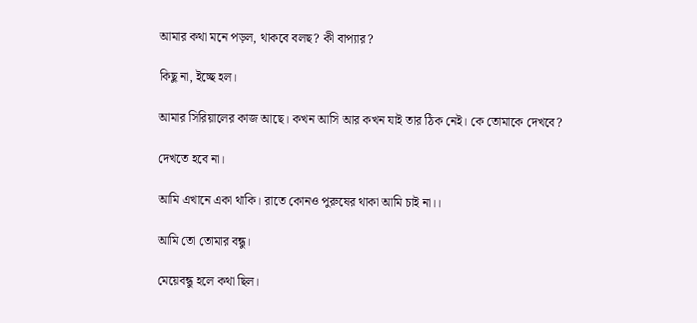আমার কথা মনে পড়ল, থাকবে বলছ? কী বাপ্যার?

কিছু না, ইচ্ছে হল।

আমার সিরিয়ালের কাজ আছে। কখন আসি আর কখন যাই তার ঠিক নেই। কে তোমাকে দেখবে?

দেখতে হবে না।

আমি এখানে একা থাকি। রাতে কোনও পুরুষের থাকা আমি চাই না।।

আমি তো তোমার বন্ধু।

মেয়েবন্ধু হলে কথা ছিল।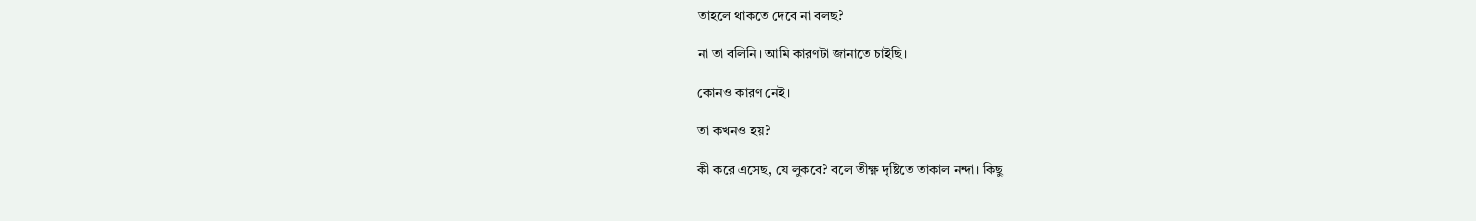তাহলে থাকতে দেবে না বলছ?

না তা বলিনি। আমি কারণটা জানাতে চাইছি।

কোনও কারণ নেই।

তা কখনও হয়?

কী করে এসেছ, যে লুকবে? বলে তীক্ষ্ণ দৃষ্টিতে তাকাল নন্দা। কিছু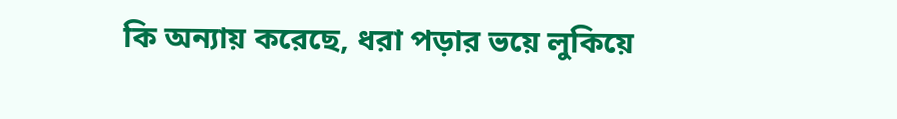কি অন্যায় করেছে, ধরা পড়ার ভয়ে লুকিয়ে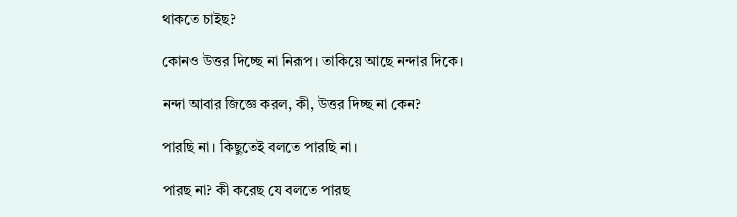থাকতে চাইছ?

কোনও উত্তর দিচ্ছে না নিরূপ। তাকিয়ে আছে নন্দার দিকে।

নন্দা আবার জিজ্ঞে করল, কী, উত্তর দিচ্ছ না কেন?

পারছি না। কিছুতেই বলতে পারছি না।

পারছ না? কী করেছ যে বলতে পারছ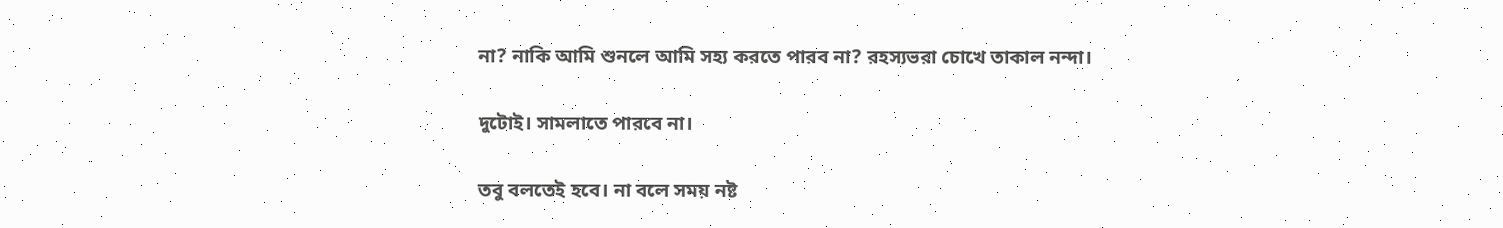না? নাকি আমি শুনলে আমি সহ্য করতে পারব না? রহস্যভরা চোখে তাকাল নন্দা।

দুটোই। সামলাতে পারবে না।

তবু বলতেই হবে। না বলে সময় নষ্ট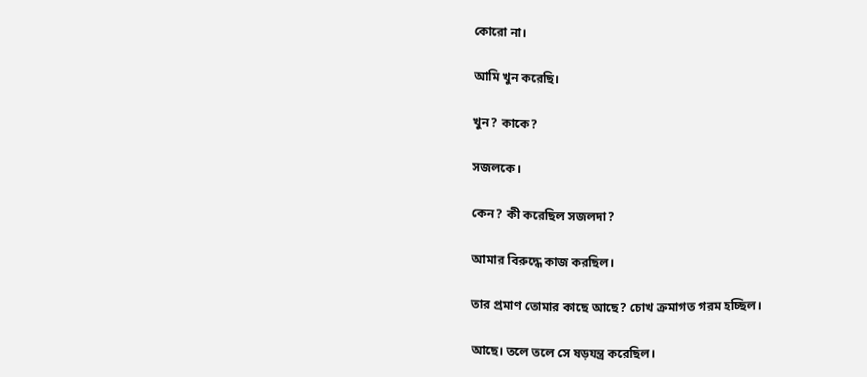কোরো না।

আমি খুন করেছি।

খুন? কাকে?

সজলকে।

কেন? কী করেছিল সজলদা?

আমার বিরুদ্ধে কাজ করছিল।

তার প্রমাণ তোমার কাছে আছে? চোখ ক্রমাগত গরম হচ্ছিল।

আছে। তলে তলে সে ষড়যন্ত্র করেছিল।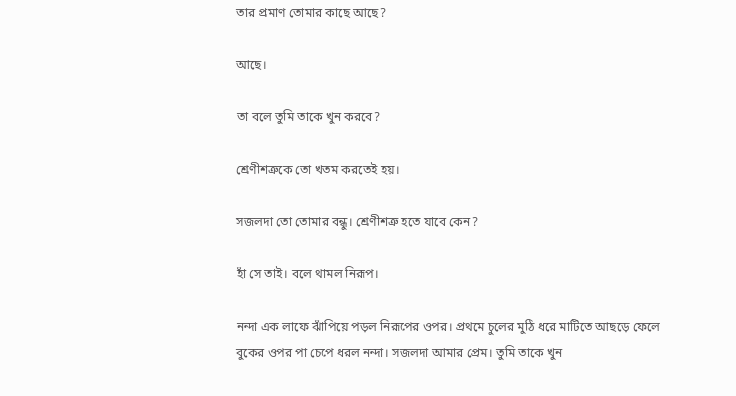তার প্রমাণ তোমার কাছে আছে?

আছে।

তা বলে তুমি তাকে খুন করবে?

শ্রেণীশত্রুকে তো খতম করতেই হয়।

সজলদা তো তোমার বন্ধু। শ্রেণীশত্রু হতে যাবে কেন?

হাঁ সে তাই। বলে থামল নিরূপ।

নন্দা এক লাফে ঝাঁপিয়ে পড়ল নিরূপের ওপর। প্রথমে চুলের মুঠি ধরে মাটিতে আছড়ে ফেলে বুকের ওপর পা চেপে ধরল নন্দা। সজলদা আমার প্রেম। তুমি তাকে খুন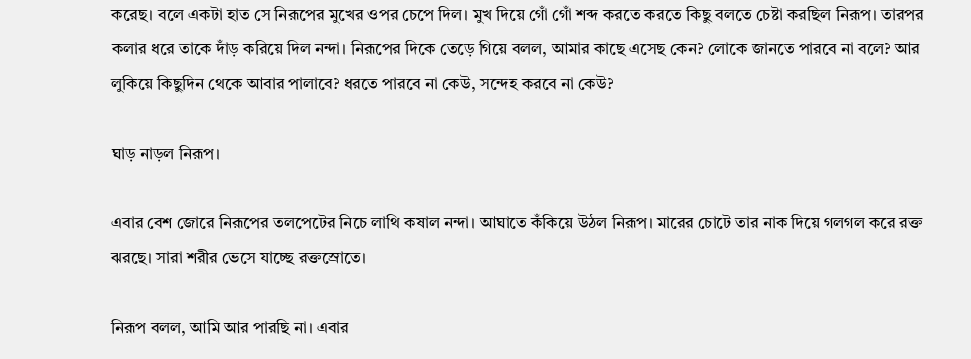করেছ। বলে একটা হাত সে নিরূপের মুখের ওপর চেপে দিল। মুখ দিয়ে গোঁ গোঁ শব্দ করতে করতে কিছু বলতে চেষ্টা করছিল নিরূপ। তারপর কলার ধরে তাকে দাঁড় করিয়ে দিল নন্দা। নিরূপের দিকে তেড়ে গিয়ে বলল, আমার কাছে এসেছ কেন? লোকে জানতে পারবে না বলে? আর লুকিয়ে কিছুদিন থেকে আবার পালাবে? ধরতে পারবে না কেউ, সন্দেহ করবে না কেউ?

ঘাড় নাড়ল নিরূপ।

এবার বেশ জোরে নিরূপের তলপেটের নিচে লাথি কষাল নন্দা। আঘাতে কঁকিয়ে উঠল নিরূপ। মারের চোটে তার নাক দিয়ে গলগল করে রক্ত ঝরছে। সারা শরীর ভেসে যাচ্ছে রক্তস্রোতে।

নিরূপ বলল, আমি আর পারছি না। এবার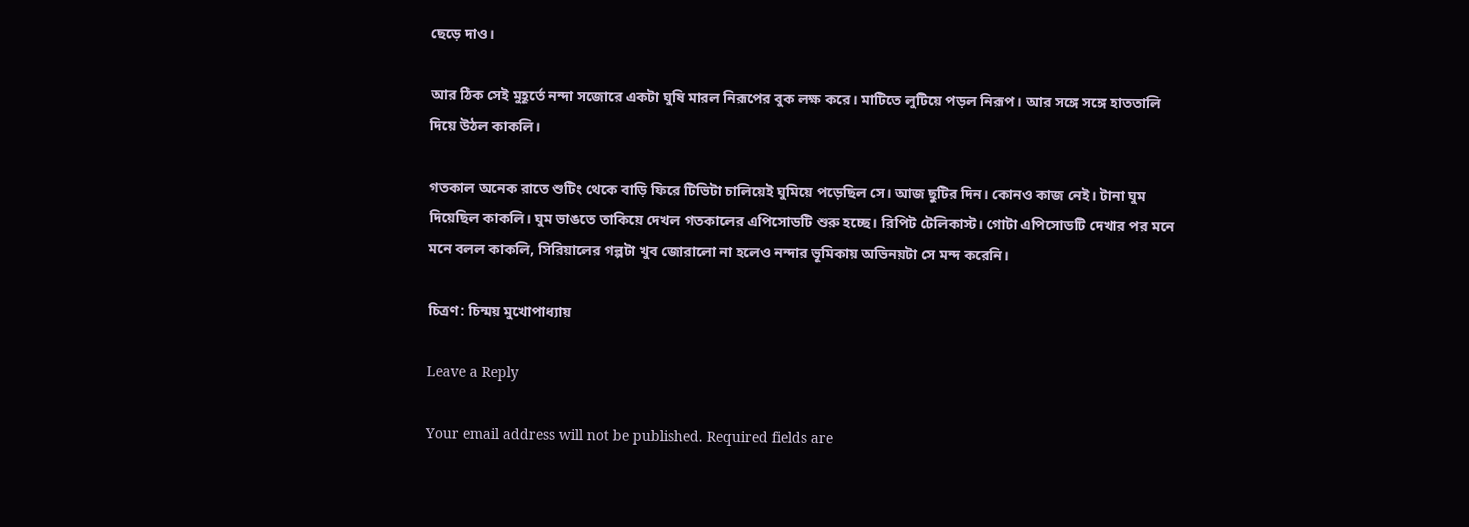ছেড়ে দাও।

আর ঠিক সেই মুহূর্তে নন্দা সজোরে একটা ঘুষি মারল নিরূপের বুক লক্ষ করে। মাটিতে লুটিয়ে পড়ল নিরূপ। আর সঙ্গে সঙ্গে হাততালি দিয়ে উঠল কাকলি।

গতকাল অনেক রাতে শুটিং থেকে বাড়ি ফিরে টিভিটা চালিয়েই ঘুমিয়ে পড়েছিল সে। আজ ছুটির দিন। কোনও কাজ নেই। টানা ঘুম দিয়েছিল কাকলি। ঘুম ভাঙতে তাকিয়ে দেখল গতকালের এপিসোডটি শুরু হচ্ছে। রিপিট টেলিকাস্ট। গোটা এপিসোডটি দেখার পর মনে মনে বলল কাকলি, সিরিয়ালের গল্পটা খুব জোরালো না হলেও নন্দার ভূমিকায় অভিনয়টা সে মন্দ করেনি।

চিত্রণ: চিন্ময় মুখোপাধ্যায়

Leave a Reply

Your email address will not be published. Required fields are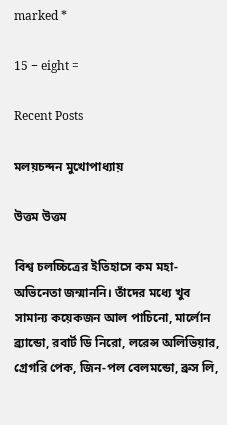marked *

15 − eight =

Recent Posts

মলয়চন্দন মুখোপাধ্যায়

উত্তম উত্তম

বিশ্ব চলচ্চিত্রের ইতিহাসে কম মহা-অভিনেতা জন্মাননি। তাঁদের মধ্যে খুব সামান্য কয়েকজন আল পাচিনো, মার্লোন ব্র্যান্ডো, রবার্ট ডি নিরো, লরেন্স অলিভিয়ার, গ্রেগরি পেক, জিন-পল বেলমন্ডো, ব্রুস লি,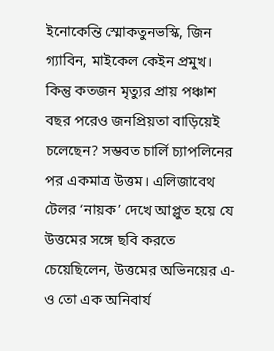ইনোকেন্তি স্মোকতুনভস্কি, জিন গ্যাবিন, মাইকেল কেইন প্রমুখ। কিন্তু কতজন মৃত্যুর প্রায় পঞ্চাশ বছর পরেও জনপ্রিয়তা বাড়িয়েই চলেছেন? সম্ভবত চার্লি চ্যাপলিনের পর একমাত্র উত্তম। এলিজাবেথ টেলর ‘নায়ক’ দেখে আপ্লুত হয়ে যে উত্তমের সঙ্গে ছবি করতে চেয়েছিলেন, উত্তমের অভিনয়ের এ-ও তো এক অনিবার্য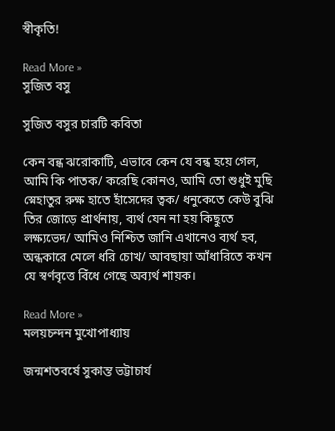স্বীকৃতি!

Read More »
সুজিত বসু

সুজিত বসুর চারটি কবিতা

কেন বন্ধ ঝরোকাটি, এভাবে কেন যে বন্ধ হয়ে গেল, আমি কি পাতক/ করেছি কোনও, আমি তো শুধুই মুছি স্নেহাতুর রুক্ষ হাতে হাঁসেদের ত্বক/ ধনুকেতে কেউ বুঝি তির জোড়ে প্রার্থনায়, ব্যর্থ যেন না হয় কিছুতে লক্ষ্যভেদ/ আমিও নিশ্চিত জানি এখানেও ব্যর্থ হব, অন্ধকারে মেলে ধরি চোখ/ আবছায়া আঁধারিতে কখন যে স্বর্ণবৃত্তে বিঁধে গেছে অব্যর্থ শায়ক।

Read More »
মলয়চন্দন মুখোপাধ্যায়

জন্মশতবর্ষে সুকান্ত ভট্টাচার্য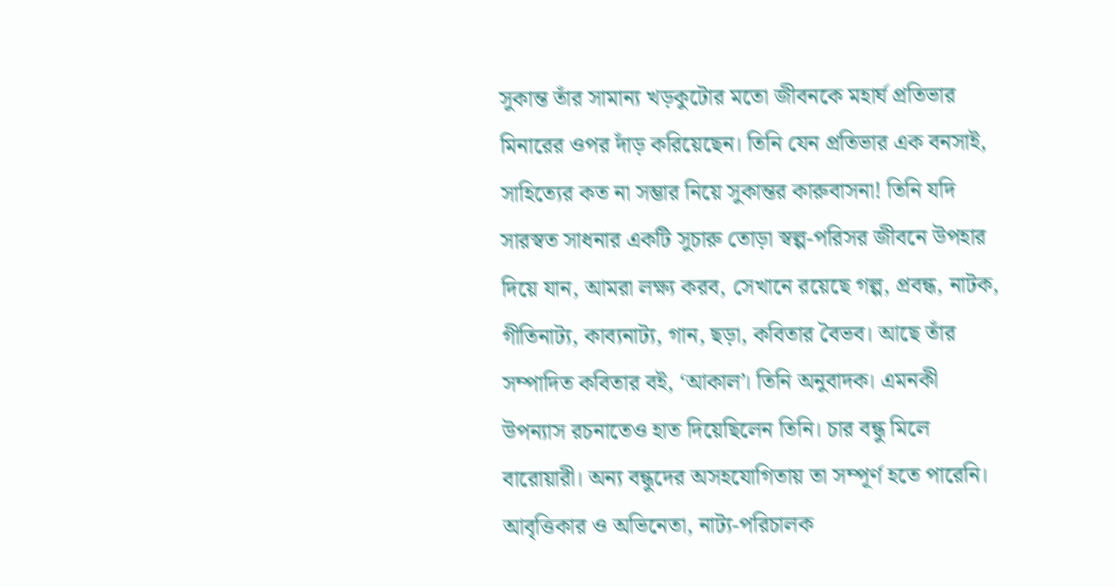সুকান্ত তাঁর সামান্য খড়কুটোর মতো জীবনকে মহার্ঘ প্রতিভার মিনারের ওপর দাঁড় করিয়েছেন। তিনি যেন প্রতিভার এক বনসাই, সাহিত্যের কত না সম্ভার নিয়ে সুকান্তর কারুবাসনা! তিনি যদি সারস্বত সাধনার একটি সুচারু তোড়া স্বল্প-পরিসর জীবনে উপহার দিয়ে যান, আমরা লক্ষ্য করব, সেখানে রয়েছে গল্প, প্রবন্ধ, নাটক, গীতিনাট্য, কাব্যনাট্য, গান, ছড়া, কবিতার বৈভব। আছে তাঁর সম্পাদিত কবিতার বই, ‘আকাল’। তিনি অনুবাদক। এমনকী উপন্যাস রচনাতেও হাত দিয়েছিলেন তিনি। চার বন্ধু মিলে বারোয়ারী। অন্য বন্ধুদের অসহযোগিতায় তা সম্পূর্ণ হতে পারেনি। আবৃত্তিকার ও অভিনেতা, নাট্য-পরিচালক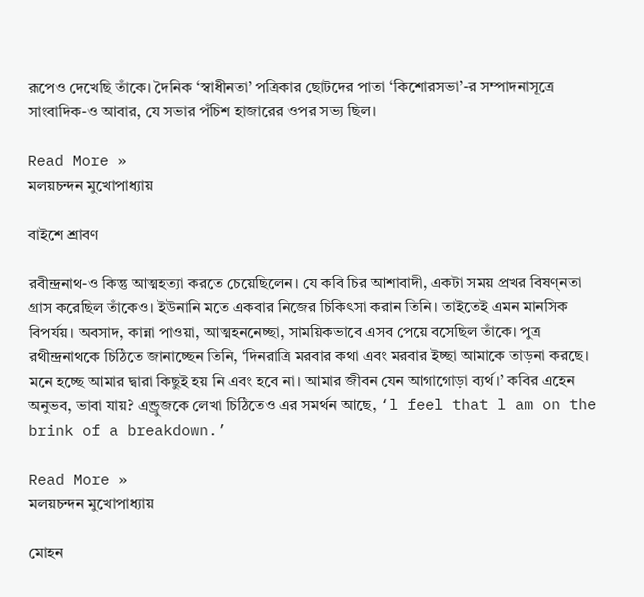রূপেও দেখেছি তাঁকে। দৈনিক ‘স্বাধীনতা’ পত্রিকার ছোটদের পাতা ‘কিশোরসভা’-র সম্পাদনাসূত্রে সাংবাদিক-ও আবার, যে সভার পঁচিশ হাজারের ওপর সভ্য ছিল।

Read More »
মলয়চন্দন মুখোপাধ্যায়

বাইশে শ্রাবণ

রবীন্দ্রনাথ-ও কিন্তু আত্মহত্যা করতে চেয়েছিলেন। যে কবি চির আশাবাদী, একটা সময় প্রখর বিষণ্নতা গ্রাস করেছিল তাঁকেও। ইউনানি মতে একবার নিজের চিকিৎসা করান তিনি। তাইতেই এমন মানসিক বিপর্যয়। অবসাদ, কান্না পাওয়া, আত্মহননেচ্ছা, সাময়িকভাবে এসব পেয়ে বসেছিল তাঁকে। পুত্র রথীন্দ্রনাথকে চিঠিতে জানাচ্ছেন তিনি, ‘দিনরাত্রি মরবার কথা এবং মরবার ইচ্ছা আমাকে তাড়না করছে। মনে হচ্ছে আমার দ্বারা কিছুই হয় নি এবং হবে না। আমার জীবন যেন আগাগোড়া ব্যর্থ।’ কবির এহেন অনুভব, ভাবা যায়? এন্ড্রুজকে লেখা চিঠিতেও এর সমর্থন আছে, ‘l feel that l am on the brink of a breakdown.’

Read More »
মলয়চন্দন মুখোপাধ্যায়

মোহন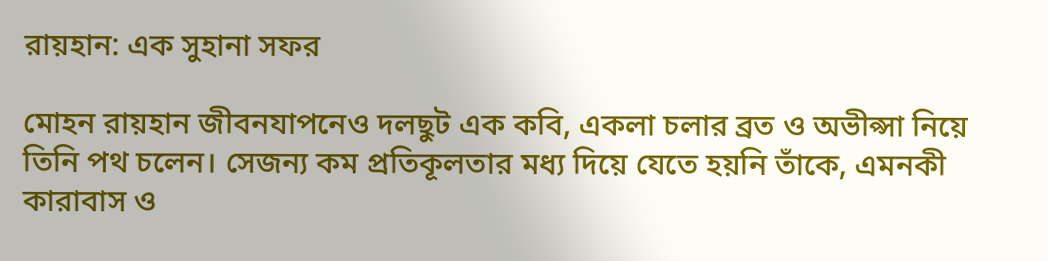রায়হান: এক সুহানা সফর

মোহন রায়হান জীবনযাপনেও দলছুট এক কবি, একলা চলার ব্রত ও অভীপ্সা নিয়ে তিনি পথ চলেন। সেজন্য কম প্রতিকূলতার মধ্য দিয়ে যেতে হয়নি তাঁকে, এমনকী কারাবাস ও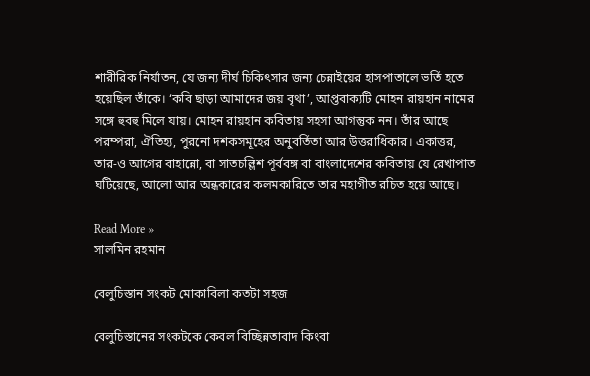শারীরিক নির্যাতন, যে জন্য দীর্ঘ চিকিৎসার জন্য চেন্নাইয়ের হাসপাতালে ভর্তি হতে হয়েছিল তাঁকে। ‘কবি ছাড়া আমাদের জয় বৃথা’, আপ্তবাক্যটি মোহন রায়হান নামের সঙ্গে হুবহু মিলে যায়। মোহন রায়হান কবিতায় সহসা আগন্তুক নন। তাঁর আছে পরম্পরা, ঐতিহ্য, পুরনো দশকসমূহের অনুবর্তিতা আর উত্তরাধিকার। একাত্তর, তার-ও আগের বাহান্নো, বা সাতচল্লিশ পূর্ববঙ্গ বা বাংলাদেশের কবিতায় যে রেখাপাত ঘটিয়েছে, আলো আর অন্ধকারের কলমকারিতে তার মহাগীত রচিত হয়ে আছে।

Read More »
সালমিন রহমান

বেলুচিস্তান সংকট মোকাবিলা কতটা সহজ

বেলুচিস্তানের সংকটকে কেবল বিচ্ছিন্নতাবাদ কিংবা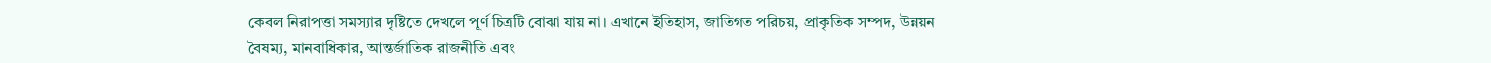কেবল নিরাপত্তা সমস্যার দৃষ্টিতে দেখলে পূর্ণ চিত্রটি বোঝা যায় না। এখানে ইতিহাস, জাতিগত পরিচয়, প্রাকৃতিক সম্পদ, উন্নয়ন বৈষম্য, মানবাধিকার, আন্তর্জাতিক রাজনীতি এবং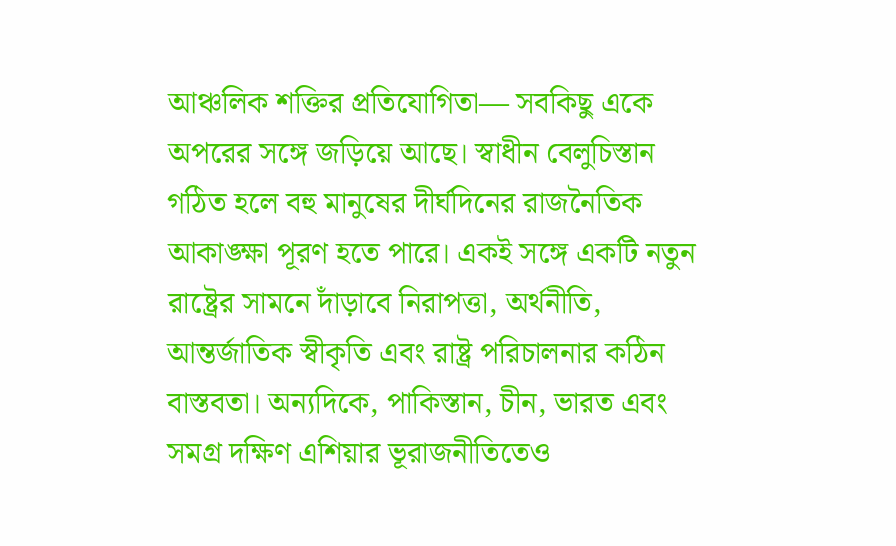আঞ্চলিক শক্তির প্রতিযোগিতা— সবকিছু একে অপরের সঙ্গে জড়িয়ে আছে। স্বাধীন বেলুচিস্তান গঠিত হলে বহু মানুষের দীর্ঘদিনের রাজনৈতিক আকাঙ্ক্ষা পূরণ হতে পারে। একই সঙ্গে একটি নতুন রাষ্ট্রের সামনে দাঁড়াবে নিরাপত্তা, অর্থনীতি, আন্তর্জাতিক স্বীকৃতি এবং রাষ্ট্র পরিচালনার কঠিন বাস্তবতা। অন্যদিকে, পাকিস্তান, চীন, ভারত এবং সমগ্র দক্ষিণ এশিয়ার ভূরাজনীতিতেও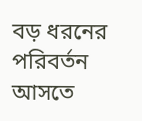বড় ধরনের পরিবর্তন আসতে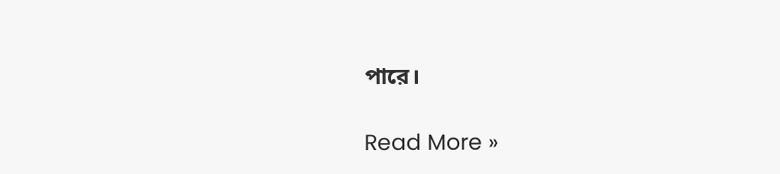পারে।

Read More »